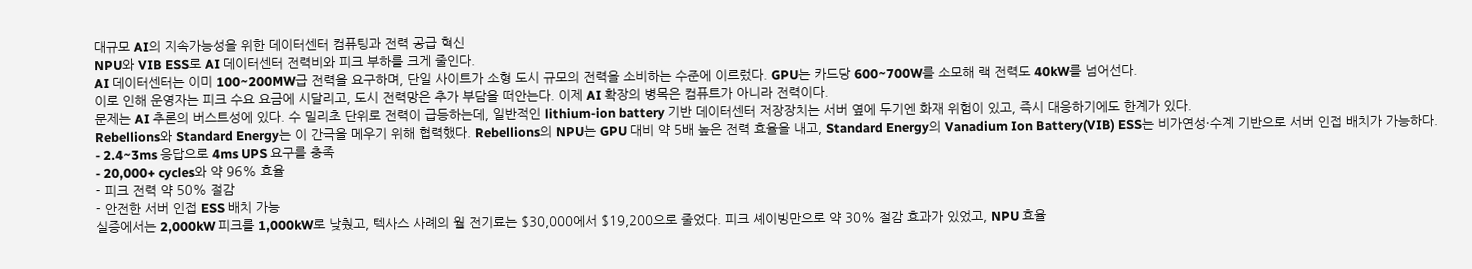대규모 AI의 지속가능성을 위한 데이터센터 컴퓨팅과 전력 공급 혁신
NPU와 VIB ESS로 AI 데이터센터 전력비와 피크 부하를 크게 줄인다.
AI 데이터센터는 이미 100~200MW급 전력을 요구하며, 단일 사이트가 소형 도시 규모의 전력을 소비하는 수준에 이르렀다. GPU는 카드당 600~700W를 소모해 랙 전력도 40kW를 넘어선다.
이로 인해 운영자는 피크 수요 요금에 시달리고, 도시 전력망은 추가 부담을 떠안는다. 이제 AI 확장의 병목은 컴퓨트가 아니라 전력이다.
문제는 AI 추론의 버스트성에 있다. 수 밀리초 단위로 전력이 급등하는데, 일반적인 lithium-ion battery 기반 데이터센터 저장장치는 서버 옆에 두기엔 화재 위험이 있고, 즉시 대응하기에도 한계가 있다.
Rebellions와 Standard Energy는 이 간극을 메우기 위해 협력했다. Rebellions의 NPU는 GPU 대비 약 5배 높은 전력 효율을 내고, Standard Energy의 Vanadium Ion Battery(VIB) ESS는 비가연성·수계 기반으로 서버 인접 배치가 가능하다.
- 2.4~3ms 응답으로 4ms UPS 요구를 충족
- 20,000+ cycles와 약 96% 효율
- 피크 전력 약 50% 절감
- 안전한 서버 인접 ESS 배치 가능
실증에서는 2,000kW 피크를 1,000kW로 낮췄고, 텍사스 사례의 월 전기료는 $30,000에서 $19,200으로 줄었다. 피크 셰이빙만으로 약 30% 절감 효과가 있었고, NPU 효율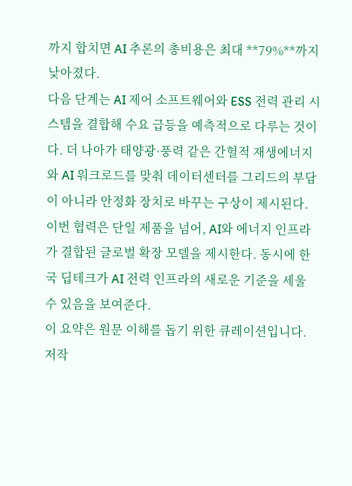까지 합치면 AI 추론의 총비용은 최대 **79%**까지 낮아졌다.
다음 단계는 AI 제어 소프트웨어와 ESS 전력 관리 시스템을 결합해 수요 급등을 예측적으로 다루는 것이다. 더 나아가 태양광·풍력 같은 간헐적 재생에너지와 AI 워크로드를 맞춰 데이터센터를 그리드의 부담이 아니라 안정화 장치로 바꾸는 구상이 제시된다.
이번 협력은 단일 제품을 넘어, AI와 에너지 인프라가 결합된 글로벌 확장 모델을 제시한다. 동시에 한국 딥테크가 AI 전력 인프라의 새로운 기준을 세울 수 있음을 보여준다.
이 요약은 원문 이해를 돕기 위한 큐레이션입니다. 저작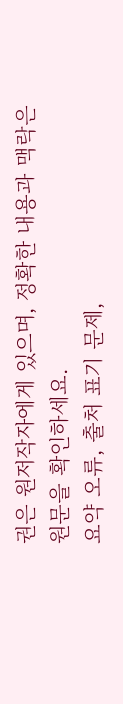권은 원저작자에게 있으며, 정확한 내용과 맥락은 원문을 확인하세요.
요약 오류, 출처 표기 문제,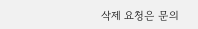삭제 요청은 문의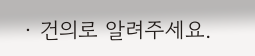· 건의로 알려주세요.